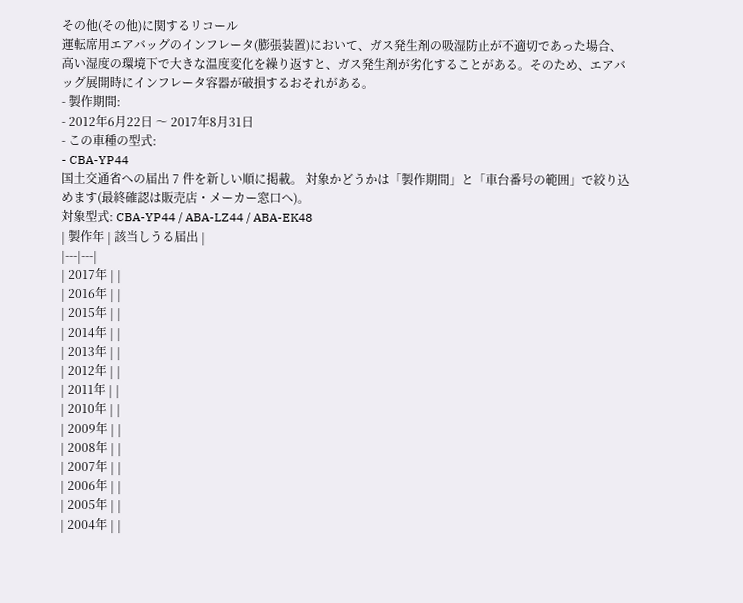その他(その他)に関するリコール
運転席用エアバッグのインフレータ(膨張装置)において、ガス発生剤の吸湿防止が不適切であった場合、高い湿度の環境下で大きな温度変化を繰り返すと、ガス発生剤が劣化することがある。そのため、エアバッグ展開時にインフレータ容器が破損するおそれがある。
- 製作期間:
- 2012年6月22日 〜 2017年8月31日
- この車種の型式:
- CBA-YP44
国土交通省への届出 7 件を新しい順に掲載。 対象かどうかは「製作期間」と「車台番号の範囲」で絞り込めます(最終確認は販売店・メーカー窓口へ)。
対象型式: CBA-YP44 / ABA-LZ44 / ABA-EK48
| 製作年 | 該当しうる届出 |
|---|---|
| 2017年 | |
| 2016年 | |
| 2015年 | |
| 2014年 | |
| 2013年 | |
| 2012年 | |
| 2011年 | |
| 2010年 | |
| 2009年 | |
| 2008年 | |
| 2007年 | |
| 2006年 | |
| 2005年 | |
| 2004年 | |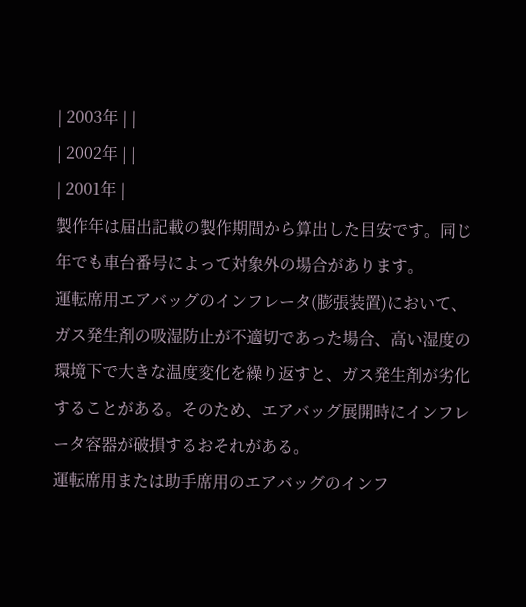| 2003年 | |
| 2002年 | |
| 2001年 |
製作年は届出記載の製作期間から算出した目安です。同じ年でも車台番号によって対象外の場合があります。
運転席用エアバッグのインフレータ(膨張装置)において、ガス発生剤の吸湿防止が不適切であった場合、高い湿度の環境下で大きな温度変化を繰り返すと、ガス発生剤が劣化することがある。そのため、エアバッグ展開時にインフレータ容器が破損するおそれがある。
運転席用または助手席用のエアバッグのインフ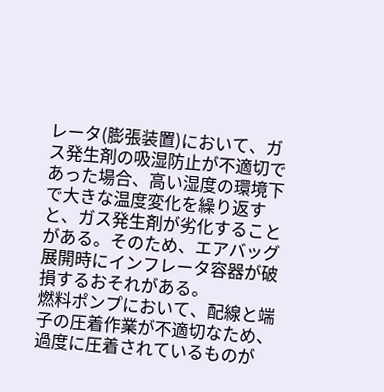レータ(膨張装置)において、ガス発生剤の吸湿防止が不適切であった場合、高い湿度の環境下で大きな温度変化を繰り返すと、ガス発生剤が劣化することがある。そのため、エアバッグ展開時にインフレータ容器が破損するおそれがある。
燃料ポンプにおいて、配線と端子の圧着作業が不適切なため、過度に圧着されているものが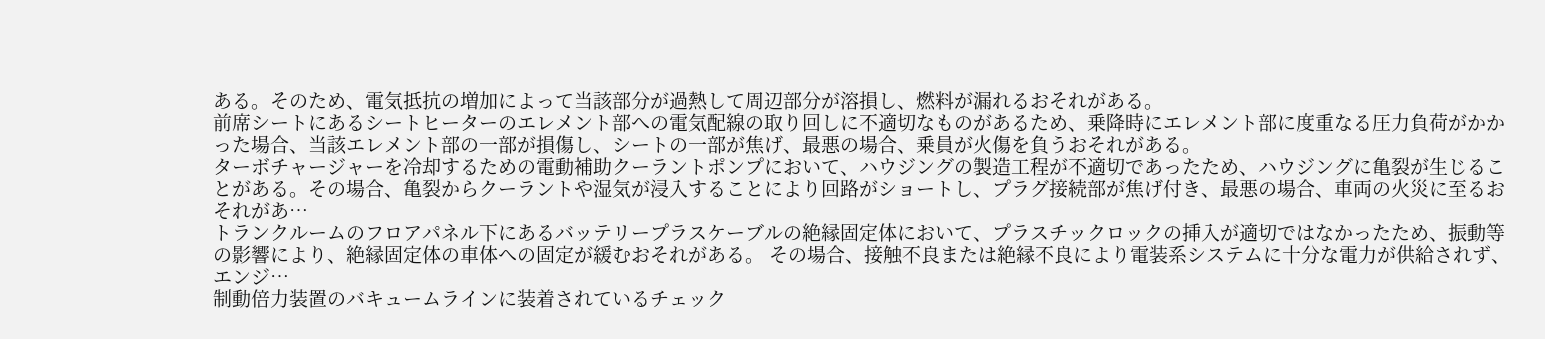ある。そのため、電気抵抗の増加によって当該部分が過熱して周辺部分が溶損し、燃料が漏れるおそれがある。
前席シートにあるシートヒーターのエレメント部への電気配線の取り回しに不適切なものがあるため、乗降時にエレメント部に度重なる圧力負荷がかかった場合、当該エレメント部の一部が損傷し、シートの一部が焦げ、最悪の場合、乗員が火傷を負うおそれがある。
ターボチャージャーを冷却するための電動補助クーラントポンプにおいて、ハウジングの製造工程が不適切であったため、ハウジングに亀裂が生じることがある。その場合、亀裂からクーラントや湿気が浸入することにより回路がショートし、プラグ接続部が焦げ付き、最悪の場合、車両の火災に至るおそれがあ…
トランクルームのフロアパネル下にあるバッテリープラスケーブルの絶縁固定体において、プラスチックロックの挿入が適切ではなかったため、振動等の影響により、絶縁固定体の車体への固定が緩むおそれがある。 その場合、接触不良または絶縁不良により電装系システムに十分な電力が供給されず、エンジ…
制動倍力装置のバキュームラインに装着されているチェック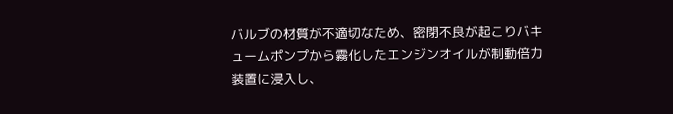バルブの材質が不適切なため、密閉不良が起こりバキュームポンプから霧化したエンジンオイルが制動倍力装置に浸入し、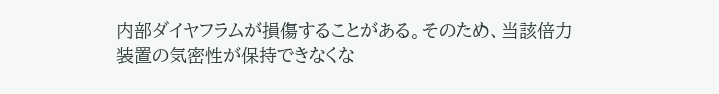内部ダイヤフラムが損傷することがある。そのため、当該倍力装置の気密性が保持できなくな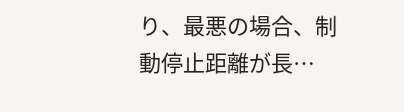り、最悪の場合、制動停止距離が長…